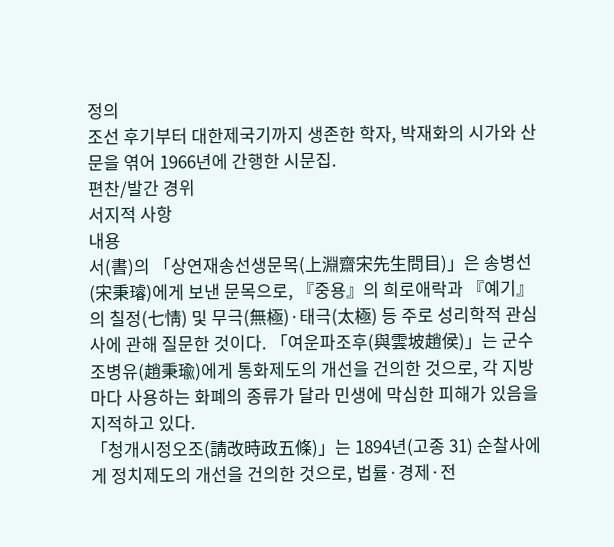정의
조선 후기부터 대한제국기까지 생존한 학자, 박재화의 시가와 산문을 엮어 1966년에 간행한 시문집.
편찬/발간 경위
서지적 사항
내용
서(書)의 「상연재송선생문목(上淵齋宋先生問目)」은 송병선(宋秉璿)에게 보낸 문목으로, 『중용』의 희로애락과 『예기』의 칠정(七情) 및 무극(無極)·태극(太極) 등 주로 성리학적 관심사에 관해 질문한 것이다. 「여운파조후(與雲坡趙侯)」는 군수 조병유(趙秉瑜)에게 통화제도의 개선을 건의한 것으로, 각 지방마다 사용하는 화폐의 종류가 달라 민생에 막심한 피해가 있음을 지적하고 있다.
「청개시정오조(請改時政五條)」는 1894년(고종 31) 순찰사에게 정치제도의 개선을 건의한 것으로, 법률·경제·전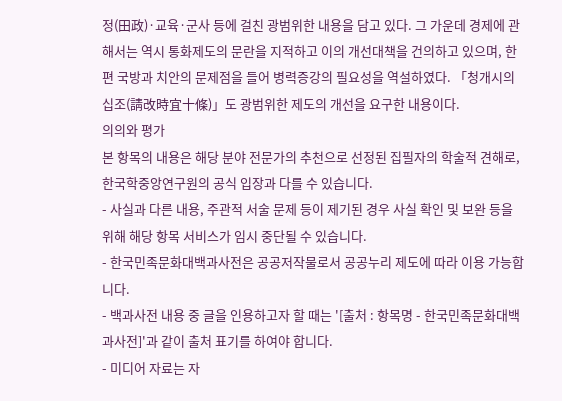정(田政)·교육·군사 등에 걸친 광범위한 내용을 담고 있다. 그 가운데 경제에 관해서는 역시 통화제도의 문란을 지적하고 이의 개선대책을 건의하고 있으며, 한편 국방과 치안의 문제점을 들어 병력증강의 필요성을 역설하였다. 「청개시의십조(請改時宜十條)」도 광범위한 제도의 개선을 요구한 내용이다.
의의와 평가
본 항목의 내용은 해당 분야 전문가의 추천으로 선정된 집필자의 학술적 견해로, 한국학중앙연구원의 공식 입장과 다를 수 있습니다.
- 사실과 다른 내용, 주관적 서술 문제 등이 제기된 경우 사실 확인 및 보완 등을 위해 해당 항목 서비스가 임시 중단될 수 있습니다.
- 한국민족문화대백과사전은 공공저작물로서 공공누리 제도에 따라 이용 가능합니다.
- 백과사전 내용 중 글을 인용하고자 할 때는 '[출처 : 항목명 - 한국민족문화대백과사전]'과 같이 출처 표기를 하여야 합니다.
- 미디어 자료는 자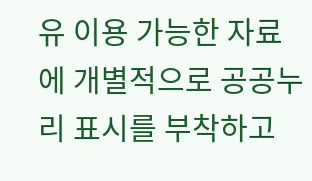유 이용 가능한 자료에 개별적으로 공공누리 표시를 부착하고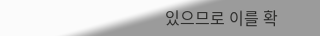있으므로 이를 확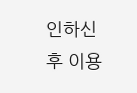인하신 후 이용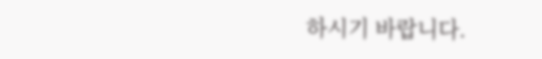하시기 바랍니다.